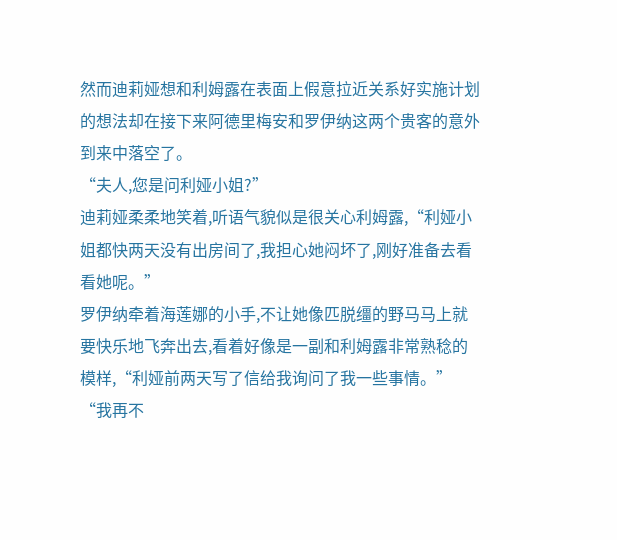然而迪莉娅想和利姆露在表面上假意拉近关系好实施计划的想法却在接下来阿德里梅安和罗伊纳这两个贵客的意外到来中落空了。
“夫人,您是问利娅小姐?”
迪莉娅柔柔地笑着,听语气貌似是很关心利姆露,“利娅小姐都快两天没有出房间了,我担心她闷坏了,刚好准备去看看她呢。”
罗伊纳牵着海莲娜的小手,不让她像匹脱缰的野马马上就要快乐地飞奔出去,看着好像是一副和利姆露非常熟稔的模样,“利娅前两天写了信给我询问了我一些事情。”
“我再不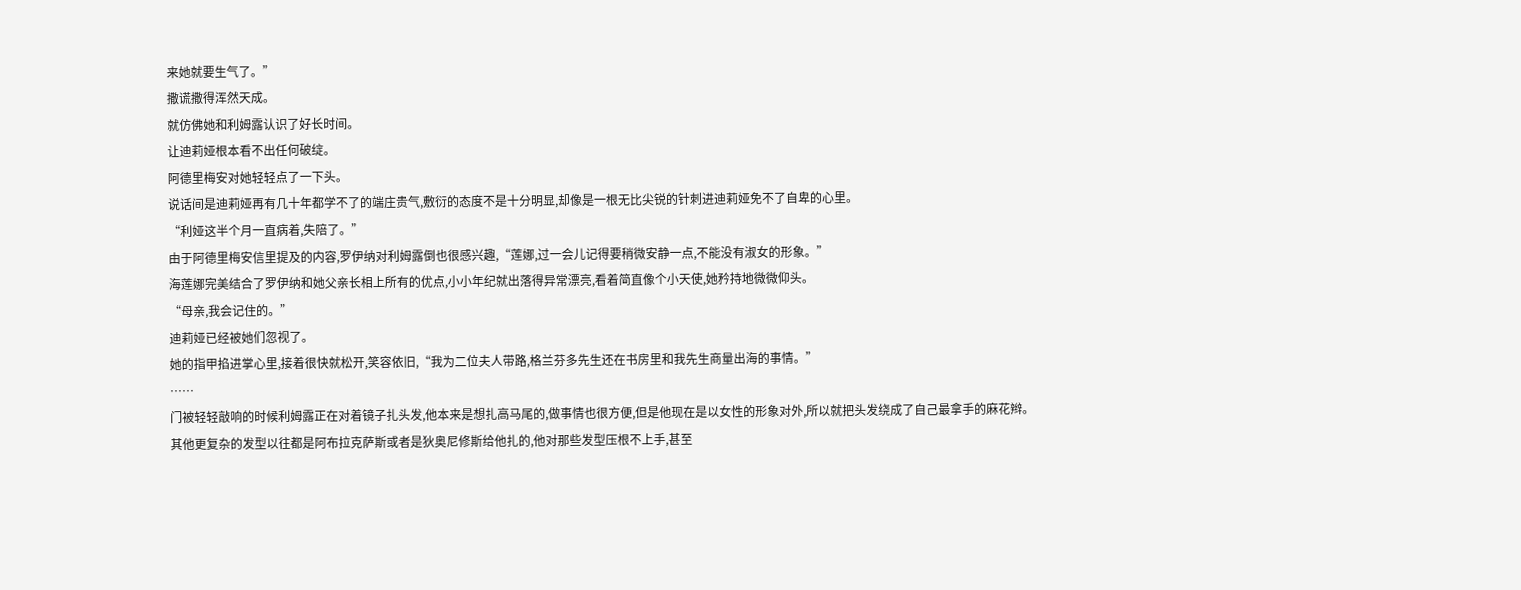来她就要生气了。”
撒谎撒得浑然天成。
就仿佛她和利姆露认识了好长时间。
让迪莉娅根本看不出任何破绽。
阿德里梅安对她轻轻点了一下头。
说话间是迪莉娅再有几十年都学不了的端庄贵气,敷衍的态度不是十分明显,却像是一根无比尖锐的针刺进迪莉娅免不了自卑的心里。
“利娅这半个月一直病着,失陪了。”
由于阿德里梅安信里提及的内容,罗伊纳对利姆露倒也很感兴趣,“莲娜,过一会儿记得要稍微安静一点,不能没有淑女的形象。”
海莲娜完美结合了罗伊纳和她父亲长相上所有的优点,小小年纪就出落得异常漂亮,看着简直像个小天使,她矜持地微微仰头。
“母亲,我会记住的。”
迪莉娅已经被她们忽视了。
她的指甲掐进掌心里,接着很快就松开,笑容依旧,“我为二位夫人带路,格兰芬多先生还在书房里和我先生商量出海的事情。”
……
门被轻轻敲响的时候利姆露正在对着镜子扎头发,他本来是想扎高马尾的,做事情也很方便,但是他现在是以女性的形象对外,所以就把头发绕成了自己最拿手的麻花辫。
其他更复杂的发型以往都是阿布拉克萨斯或者是狄奥尼修斯给他扎的,他对那些发型压根不上手,甚至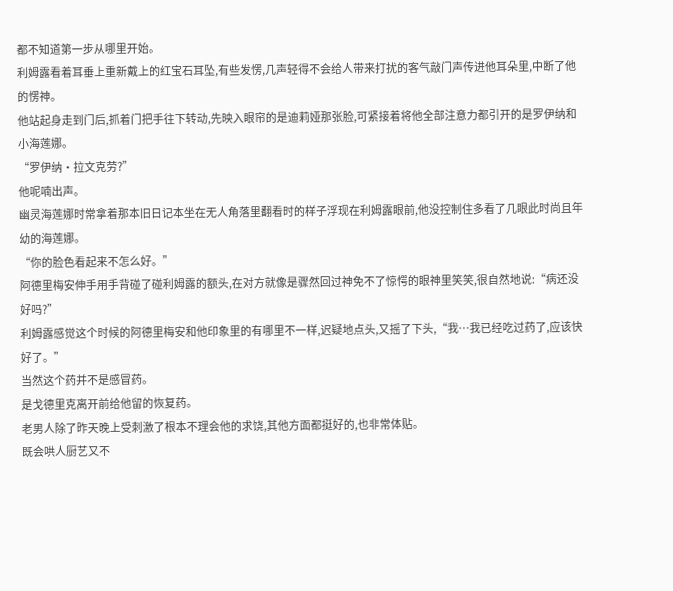都不知道第一步从哪里开始。
利姆露看着耳垂上重新戴上的红宝石耳坠,有些发愣,几声轻得不会给人带来打扰的客气敲门声传进他耳朵里,中断了他的愣神。
他站起身走到门后,抓着门把手往下转动,先映入眼帘的是迪莉娅那张脸,可紧接着将他全部注意力都引开的是罗伊纳和小海莲娜。
“罗伊纳·拉文克劳?”
他呢喃出声。
幽灵海莲娜时常拿着那本旧日记本坐在无人角落里翻看时的样子浮现在利姆露眼前,他没控制住多看了几眼此时尚且年幼的海莲娜。
“你的脸色看起来不怎么好。”
阿德里梅安伸手用手背碰了碰利姆露的额头,在对方就像是骤然回过神免不了惊愕的眼神里笑笑,很自然地说:“病还没好吗?”
利姆露感觉这个时候的阿德里梅安和他印象里的有哪里不一样,迟疑地点头,又摇了下头,“我…我已经吃过药了,应该快好了。”
当然这个药并不是感冒药。
是戈德里克离开前给他留的恢复药。
老男人除了昨天晚上受刺激了根本不理会他的求饶,其他方面都挺好的,也非常体贴。
既会哄人厨艺又不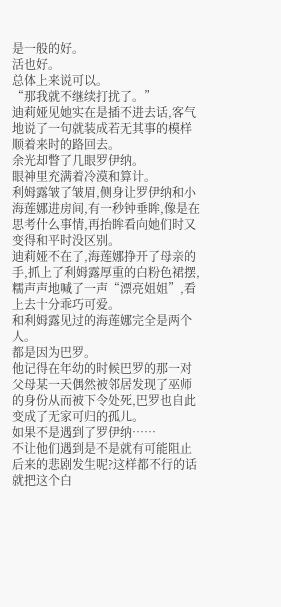是一般的好。
活也好。
总体上来说可以。
“那我就不继续打扰了。”
迪莉娅见她实在是插不进去话,客气地说了一句就装成若无其事的模样顺着来时的路回去。
余光却瞥了几眼罗伊纳。
眼神里充满着冷漠和算计。
利姆露皱了皱眉,侧身让罗伊纳和小海莲娜进房间,有一秒钟垂眸,像是在思考什么事情,再抬眸看向她们时又变得和平时没区别。
迪莉娅不在了,海莲娜挣开了母亲的手,抓上了利姆露厚重的白粉色裙摆,糯声声地喊了一声“漂亮姐姐”,看上去十分乖巧可爱。
和利姆露见过的海莲娜完全是两个人。
都是因为巴罗。
他记得在年幼的时候巴罗的那一对父母某一天偶然被邻居发现了巫师的身份从而被下令处死,巴罗也自此变成了无家可归的孤儿。
如果不是遇到了罗伊纳……
不让他们遇到是不是就有可能阻止后来的悲剧发生呢?这样都不行的话就把这个白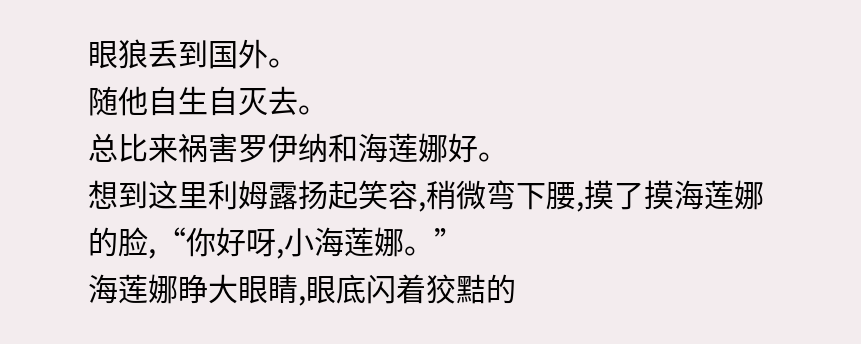眼狼丢到国外。
随他自生自灭去。
总比来祸害罗伊纳和海莲娜好。
想到这里利姆露扬起笑容,稍微弯下腰,摸了摸海莲娜的脸,“你好呀,小海莲娜。”
海莲娜睁大眼睛,眼底闪着狡黠的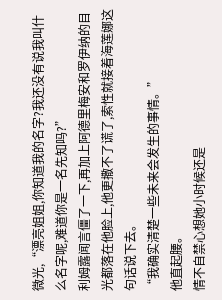微光,“漂亮姐姐,你知道我的名字?我还没有说我叫什么名字呢,难道你是一名先知吗?”
利姆露闻言僵了一下,再加上阿德里梅安和罗伊纳的目光都落在他脸上,他更撒不了谎了,索性就接着海莲娜这句话说下去。
“我确实清楚一些未来会发生的事情。”
他直起腰。
情不自禁心想她小时候还是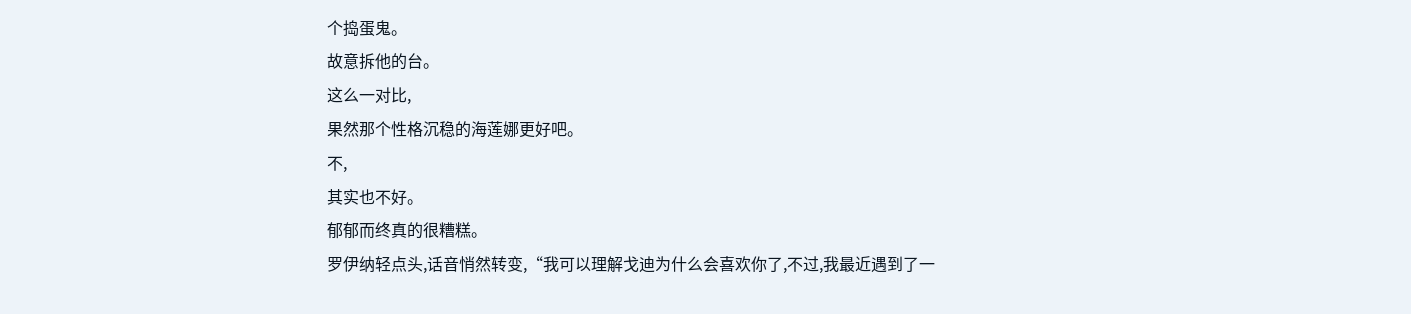个捣蛋鬼。
故意拆他的台。
这么一对比,
果然那个性格沉稳的海莲娜更好吧。
不,
其实也不好。
郁郁而终真的很糟糕。
罗伊纳轻点头,话音悄然转变,“我可以理解戈迪为什么会喜欢你了,不过,我最近遇到了一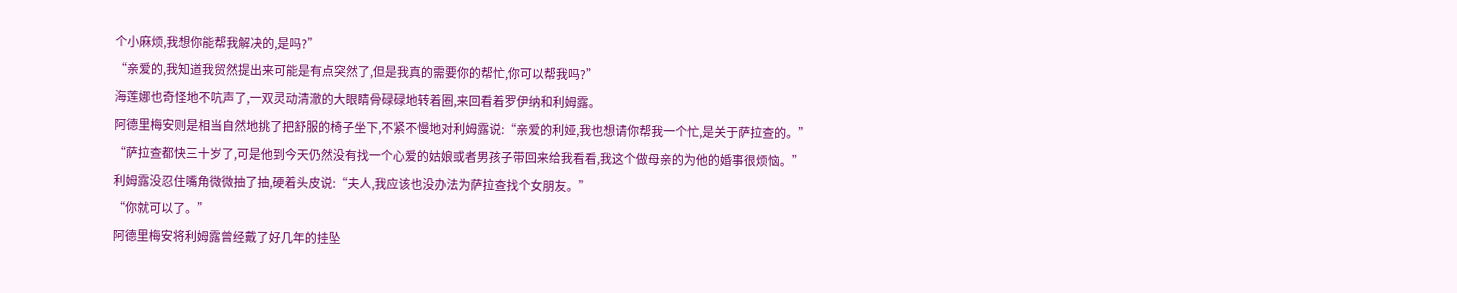个小麻烦,我想你能帮我解决的,是吗?”
“亲爱的,我知道我贸然提出来可能是有点突然了,但是我真的需要你的帮忙,你可以帮我吗?”
海莲娜也奇怪地不吭声了,一双灵动清澈的大眼睛骨碌碌地转着圈,来回看着罗伊纳和利姆露。
阿德里梅安则是相当自然地挑了把舒服的椅子坐下,不紧不慢地对利姆露说:“亲爱的利娅,我也想请你帮我一个忙,是关于萨拉查的。”
“萨拉查都快三十岁了,可是他到今天仍然没有找一个心爱的姑娘或者男孩子带回来给我看看,我这个做母亲的为他的婚事很烦恼。”
利姆露没忍住嘴角微微抽了抽,硬着头皮说:“夫人,我应该也没办法为萨拉查找个女朋友。”
“你就可以了。”
阿德里梅安将利姆露曾经戴了好几年的挂坠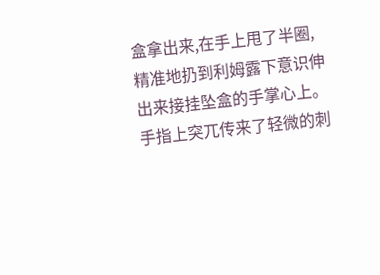盒拿出来,在手上甩了半圈,精准地扔到利姆露下意识伸出来接挂坠盒的手掌心上。
手指上突兀传来了轻微的刺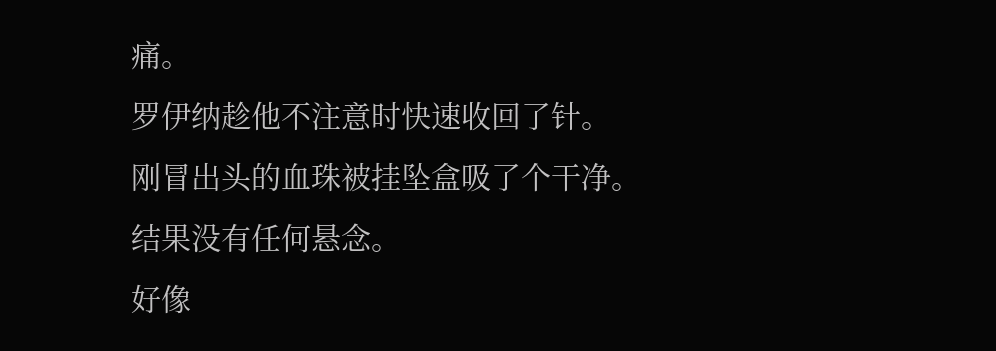痛。
罗伊纳趁他不注意时快速收回了针。
刚冒出头的血珠被挂坠盒吸了个干净。
结果没有任何悬念。
好像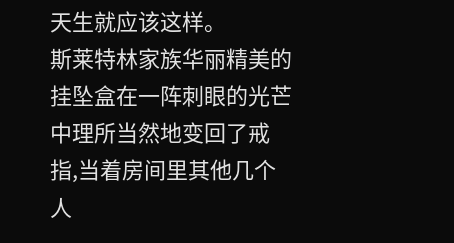天生就应该这样。
斯莱特林家族华丽精美的挂坠盒在一阵刺眼的光芒中理所当然地变回了戒指,当着房间里其他几个人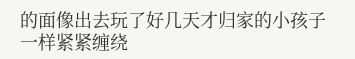的面像出去玩了好几天才归家的小孩子一样紧紧缠绕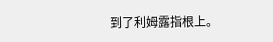到了利姆露指根上。